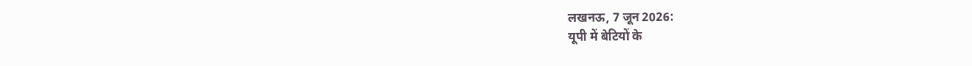लखनऊ, 7 जून 2026:
यूपी में बेटियों के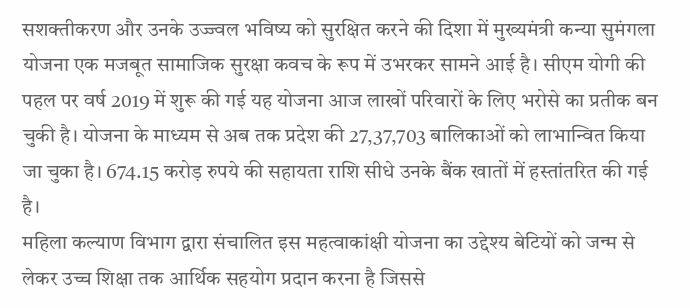सशक्तीकरण और उनके उज्ज्वल भविष्य को सुरक्षित करने की दिशा में मुख्यमंत्री कन्या सुमंगला योजना एक मजबूत सामाजिक सुरक्षा कवच के रूप में उभरकर सामने आई है। सीएम योगी की पहल पर वर्ष 2019 में शुरू की गई यह योजना आज लाखों परिवारों के लिए भरोसे का प्रतीक बन चुकी है। योजना के माध्यम से अब तक प्रदेश की 27,37,703 बालिकाओं को लाभान्वित किया जा चुका है। 674.15 करोड़ रुपये की सहायता राशि सीधे उनके बैंक खातों में हस्तांतरित की गई है।
महिला कल्याण विभाग द्वारा संचालित इस महत्वाकांक्षी योजना का उद्देश्य बेटियों को जन्म से लेकर उच्च शिक्षा तक आर्थिक सहयोग प्रदान करना है जिससे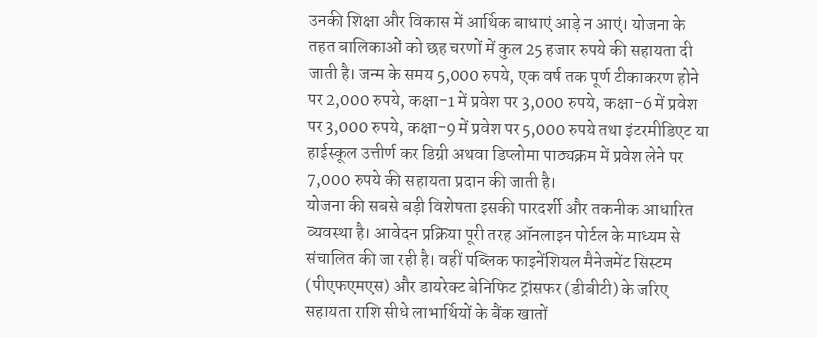उनकी शिक्षा और विकास में आर्थिक बाधाएं आड़े न आएं। योजना के तहत बालिकाओं को छह चरणों में कुल 25 हजार रुपये की सहायता दी जाती है। जन्म के समय 5,000 रुपये, एक वर्ष तक पूर्ण टीकाकरण होने पर 2,000 रुपये, कक्षा-1 में प्रवेश पर 3,000 रुपये, कक्षा-6 में प्रवेश पर 3,000 रुपये, कक्षा-9 में प्रवेश पर 5,000 रुपये तथा इंटरमीडिएट या हाईस्कूल उत्तीर्ण कर डिग्री अथवा डिप्लोमा पाठ्यक्रम में प्रवेश लेने पर 7,000 रुपये की सहायता प्रदान की जाती है।
योजना की सबसे बड़ी विशेषता इसकी पारदर्शी और तकनीक आधारित व्यवस्था है। आवेदन प्रक्रिया पूरी तरह ऑनलाइन पोर्टल के माध्यम से संचालित की जा रही है। वहीं पब्लिक फाइनेंशियल मैनेजमेंट सिस्टम (पीएफएमएस) और डायरेक्ट बेनिफिट ट्रांसफर (डीबीटी) के जरिए सहायता राशि सीधे लाभार्थियों के बैंक खातों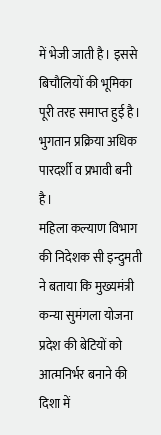में भेजी जाती है। इससे बिचौलियों की भूमिका पूरी तरह समाप्त हुई है। भुगतान प्रक्रिया अधिक पारदर्शी व प्रभावी बनी है।
महिला कल्याण विभाग की निदेशक सी इन्दुमती ने बताया कि मुख्यमंत्री कन्या सुमंगला योजना प्रदेश की बेटियों को आत्मनिर्भर बनाने की दिशा में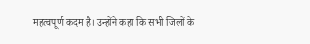महत्वपूर्ण कदम है। उन्होंने कहा कि सभी जिलों के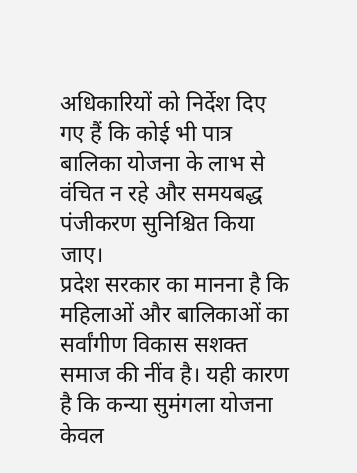अधिकारियों को निर्देश दिए गए हैं कि कोई भी पात्र बालिका योजना के लाभ से वंचित न रहे और समयबद्ध पंजीकरण सुनिश्चित किया जाए।
प्रदेश सरकार का मानना है कि महिलाओं और बालिकाओं का सर्वांगीण विकास सशक्त समाज की नींव है। यही कारण है कि कन्या सुमंगला योजना केवल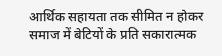आर्थिक सहायता तक सीमित न होकर समाज में बेटियों के प्रति सकारात्मक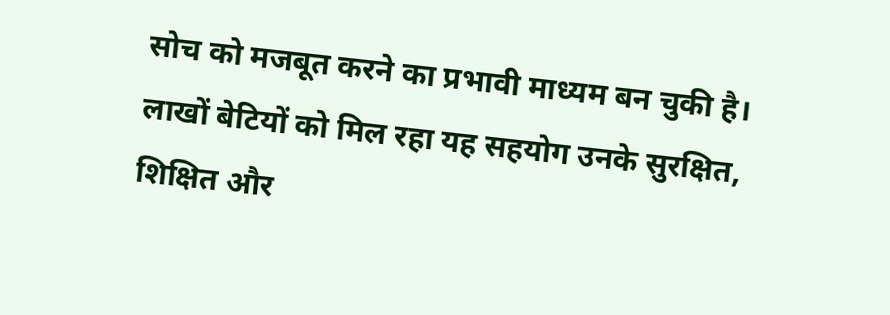सोच को मजबूत करने का प्रभावी माध्यम बन चुकी है। लाखों बेटियों को मिल रहा यह सहयोग उनके सुरक्षित, शिक्षित और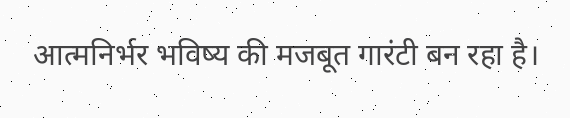आत्मनिर्भर भविष्य की मजबूत गारंटी बन रहा है।